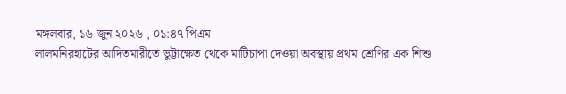মঙ্গলবার, ১৬ জুন ২০২৬ , ০১:৪৭ পিএম
লালমনিরহাটের আদিতমারীতে ভুট্টাক্ষেত থেকে মাটিচাপা দেওয়া অবস্থায় প্রথম শ্রেণির এক শিশু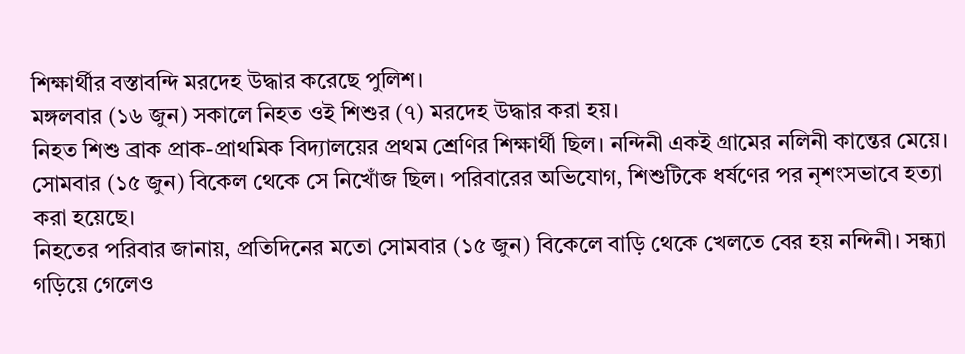শিক্ষার্থীর বস্তাবন্দি মরদেহ উদ্ধার করেছে পুলিশ।
মঙ্গলবার (১৬ জুন) সকালে নিহত ওই শিশুর (৭) মরদেহ উদ্ধার করা হয়।
নিহত শিশু ব্রাক প্রাক-প্রাথমিক বিদ্যালয়ের প্রথম শ্রেণির শিক্ষার্থী ছিল। নন্দিনী একই গ্রামের নলিনী কান্তের মেয়ে। সোমবার (১৫ জুন) বিকেল থেকে সে নিখোঁজ ছিল। পরিবারের অভিযোগ, শিশুটিকে ধর্ষণের পর নৃশংসভাবে হত্যা করা হয়েছে।
নিহতের পরিবার জানায়, প্রতিদিনের মতো সোমবার (১৫ জুন) বিকেলে বাড়ি থেকে খেলতে বের হয় নন্দিনী। সন্ধ্যা গড়িয়ে গেলেও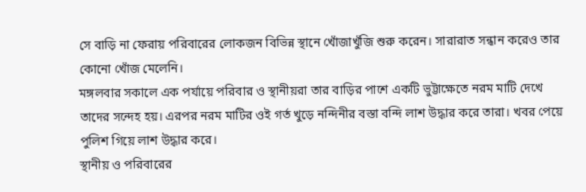সে বাড়ি না ফেরায় পরিবারের লোকজন বিভিন্ন স্থানে খোঁজাখুঁজি শুরু করেন। সারারাত সন্ধান করেও তার কোনো খোঁজ মেলেনি।
মঙ্গলবার সকালে এক পর্যায়ে পরিবার ও স্থানীয়রা তার বাড়ির পাশে একটি ভুট্টাক্ষেতে নরম মাটি দেখে তাদের সন্দেহ হয়। এরপর নরম মাটির ওই গর্ত খুড়ে নন্দিনীর বস্তা বন্দি লাশ উদ্ধার করে তারা। খবর পেয়ে পুলিশ গিয়ে লাশ উদ্ধার করে।
স্থানীয় ও পরিবারের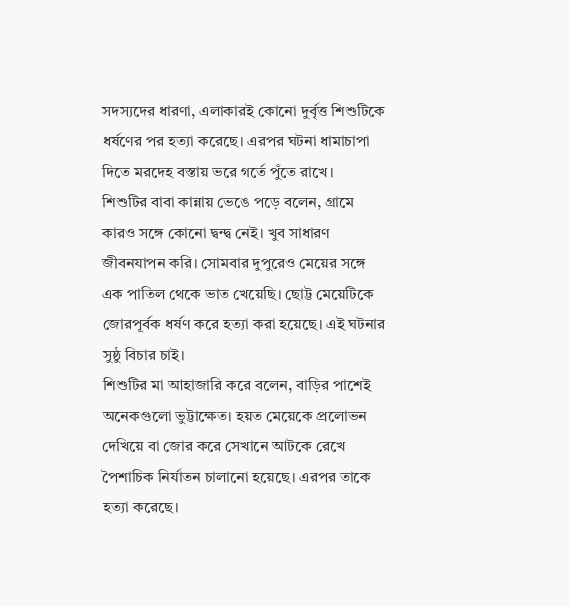সদস্যদের ধারণা, এলাকারই কোনো দুর্বৃত্ত শিশুটিকে ধর্ষণের পর হত্যা করেছে। এরপর ঘটনা ধামাচাপা দিতে মরদেহ বস্তায় ভরে গর্তে পুঁতে রাখে।
শিশুটির বাবা কান্নায় ভেঙে পড়ে বলেন, গ্রামে কারও সঙ্গে কোনো দ্বন্দ্ব নেই। খুব সাধারণ জীবনযাপন করি। সোমবার দুপুরেও মেয়ের সঙ্গে এক পাতিল থেকে ভাত খেয়েছি। ছোট্ট মেয়েটিকে জোরপূর্বক ধর্ষণ করে হত্যা করা হয়েছে। এই ঘটনার সুষ্ঠু বিচার চাই।
শিশুটির মা আহাজারি করে বলেন, বাড়ির পাশেই অনেকগুলো ভুট্টাক্ষেত। হয়ত মেয়েকে প্রলোভন দেখিয়ে বা জোর করে সেখানে আটকে রেখে পৈশাচিক নির্যাতন চালানো হয়েছে। এরপর তাকে হত্যা করেছে।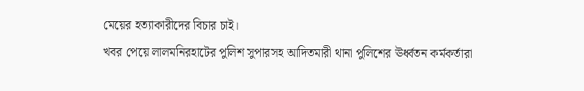মেয়ের হত্যাকারীদের বিচার চাই।
খবর পেয়ে লালমনিরহাটের পুলিশ সুপারসহ আদিতমারী থানা পুলিশের ঊর্ধ্বতন কর্মকর্তারা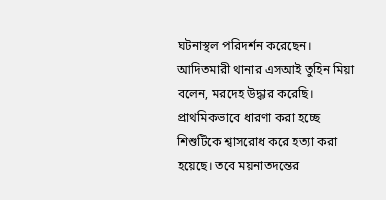ঘটনাস্থল পরিদর্শন করেছেন।
আদিতমারী থানার এসআই তুহিন মিয়া বলেন, মরদেহ উদ্ধার করেছি। প্রাথমিকভাবে ধারণা করা হচ্ছে শিশুটিকে শ্বাসরোধ করে হত্যা করা হয়েছে। তবে ময়নাতদন্তের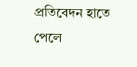প্রতিবেদন হাতে পেলে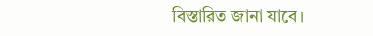বিস্তারিত জানা যাবে।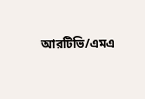আরটিভি/এমএ